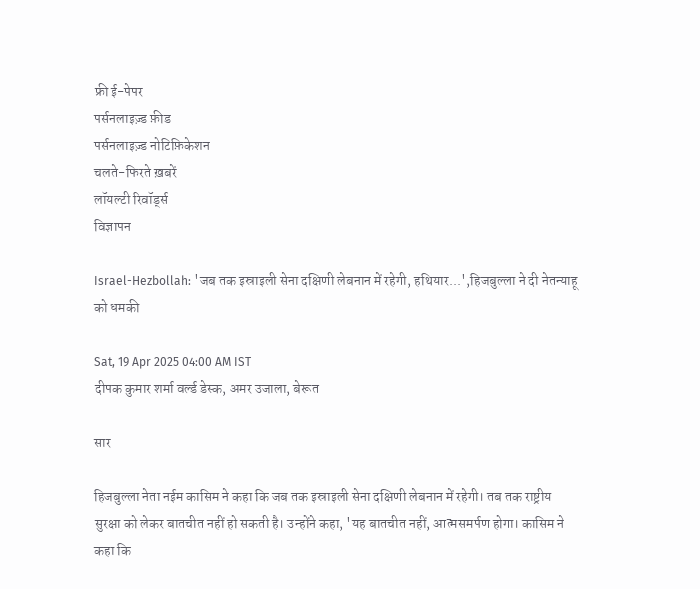फ्री ई-पेपर
पर्सनलाइज़्ड फ़ीड
पर्सनलाइज़्ड नोटिफ़िकेशन
चलते-फिरते ख़बरें
लॉयल्टी रिवॉर्ड्स
विज्ञापन

Israel-Hezbollah: 'जब तक इस्राइली सेना दक्षिणी लेबनान में रहेगी, हथियार...',हिजबुल्ला ने दी नेतन्याहू को धमकी

Sat, 19 Apr 2025 04:00 AM IST
दीपक कुमार शर्मा वर्ल्ड डेस्क, अमर उजाला, बेरूत

सार

हिजबुल्ला नेता नईम कासिम ने कहा कि जब तक इस्राइली सेना दक्षिणी लेबनान में रहेगी। तब तक राष्ट्रीय सुरक्षा को लेकर बातचीत नहीं हो सकती है। उन्होंने कहा, 'यह बातचीत नहीं, आत्मसमर्पण होगा। कासिम ने कहा कि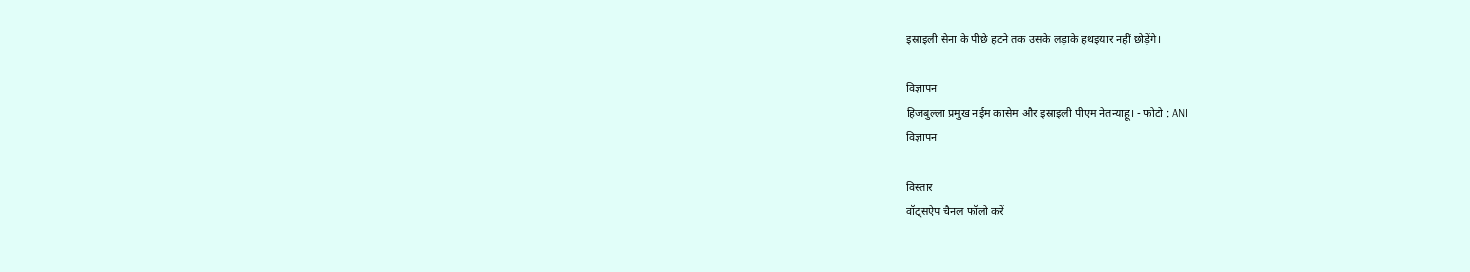इस्राइली सेना के पीछे हटने तक उसके लड़ाके हथइयार नहीं छोड़ेंगे।

विज्ञापन
हिजबुल्ला प्रमुख नईम कासेम और इस्राइली पीएम नेतन्याहू। - फोटो : ANI
विज्ञापन

विस्तार
वॉट्सऐप चैनल फॉलो करें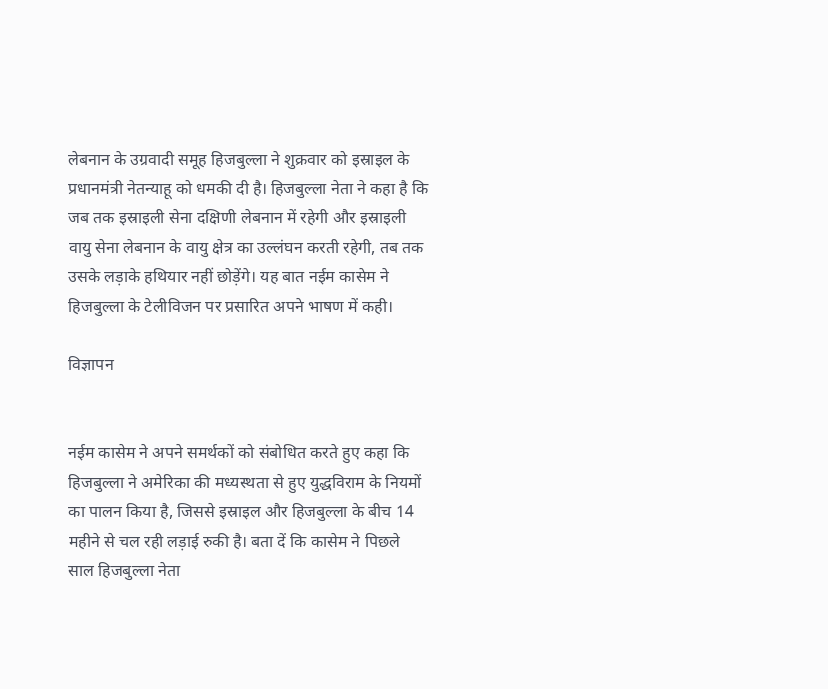लेबनान के उग्रवादी समूह हिजबुल्ला ने शुक्रवार को इस्राइल के प्रधानमंत्री नेतन्याहू को धमकी दी है। हिजबुल्ला नेता ने कहा है कि जब तक इस्राइली सेना दक्षिणी लेबनान में रहेगी और इस्राइली वायु सेना लेबनान के वायु क्षेत्र का उल्लंघन करती रहेगी, तब तक उसके लड़ाके हथियार नहीं छोड़ेंगे। यह बात नईम कासेम ने हिजबुल्ला के टेलीविजन पर प्रसारित अपने भाषण में कही।

विज्ञापन


नईम कासेम ने अपने समर्थकों को संबोधित करते हुए कहा कि हिजबुल्ला ने अमेरिका की मध्यस्थता से हुए युद्धविराम के नियमों का पालन किया है, जिससे इस्राइल और हिजबुल्ला के बीच 14 महीने से चल रही लड़ाई रुकी है। बता दें कि कासेम ने पिछले साल हिजबुल्ला नेता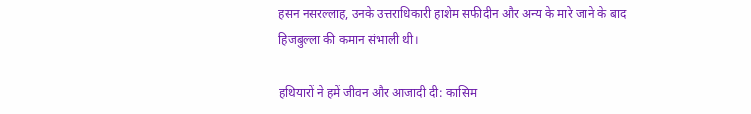हसन नसरल्लाह, उनके उत्तराधिकारी हाशेम सफीदीन और अन्य के मारे जाने के बाद हिजबुल्ला की कमान संभाली थी।

हथियारों ने हमें जीवन और आजादी दी: कासिम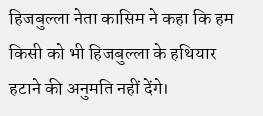हिजबुल्ला नेता कासिम ने कहा कि हम किसी को भी हिजबुल्ला के हथियार हटाने की अनुमति नहीं देंगे।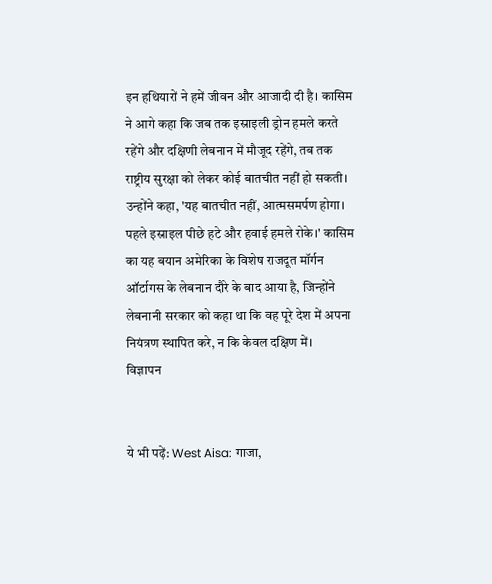इन हथियारों ने हमें जीवन और आजादी दी है। कासिम ने आगे कहा कि जब तक इस्राइली ड्रोन हमले करते रहेंगे और दक्षिणी लेबनान में मौजूद रहेंगे, तब तक राष्ट्रीय सुरक्षा को लेकर कोई बातचीत नहीं हो सकती। उन्होंने कहा, 'यह बातचीत नहीं, आत्मसमर्पण होगा। पहले इस्राइल पीछे हटे और हवाई हमले रोके।' कासिम का यह बयान अमेरिका के विशेष राजदूत मॉर्गन ऑर्टागस के लेबनान दौरे के बाद आया है, जिन्होंने लेबनानी सरकार को कहा था कि वह पूरे देश में अपना नियंत्रण स्थापित करे, न कि केवल दक्षिण में।
विज्ञापन


ये भी पढ़ें: West Aisa: गाजा,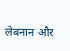लेबनान और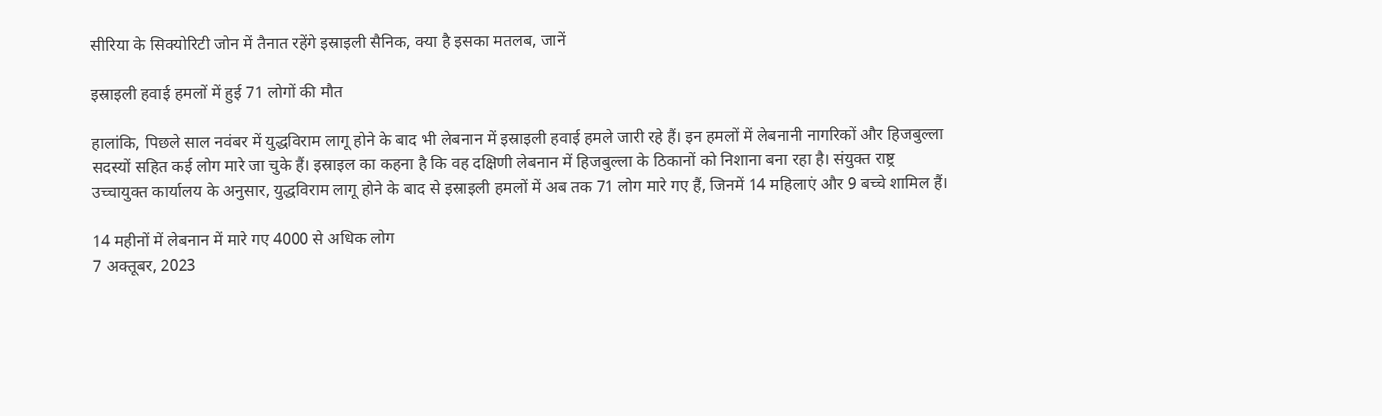सीरिया के सिक्योरिटी जोन में तैनात रहेंगे इस्राइली सैनिक, क्या है इसका मतलब, जानें

इस्राइली हवाई हमलों में हुई 71 लोगों की मौत

हालांकि, पिछले साल नवंबर में युद्धविराम लागू होने के बाद भी लेबनान में इस्राइली हवाई हमले जारी रहे हैं। इन हमलों में लेबनानी नागरिकों और हिजबुल्ला सदस्यों सहित कई लोग मारे जा चुके हैं। इस्राइल का कहना है कि वह दक्षिणी लेबनान में हिजबुल्ला के ठिकानों को निशाना बना रहा है। संयुक्त राष्ट्र उच्चायुक्त कार्यालय के अनुसार, युद्धविराम लागू होने के बाद से इस्राइली हमलों में अब तक 71 लोग मारे गए हैं, जिनमें 14 महिलाएं और 9 बच्चे शामिल हैं।

14 महीनों में लेबनान में मारे गए 4000 से अधिक लोग
7 अक्तूबर, 2023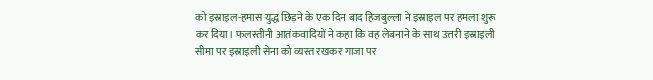को इस्राइल-हमास युद्ध छिड़ने के एक दिन बाद हिजबुल्ला ने इस्राइल पर हमला शुरू कर दिया। फलस्तीनी आतंकवादियों ने कहा कि वह लेबनाने के साथ उत्तरी इस्राइली सीमा पर इस्राइली सेना को व्यस्त रखकर गाजा पर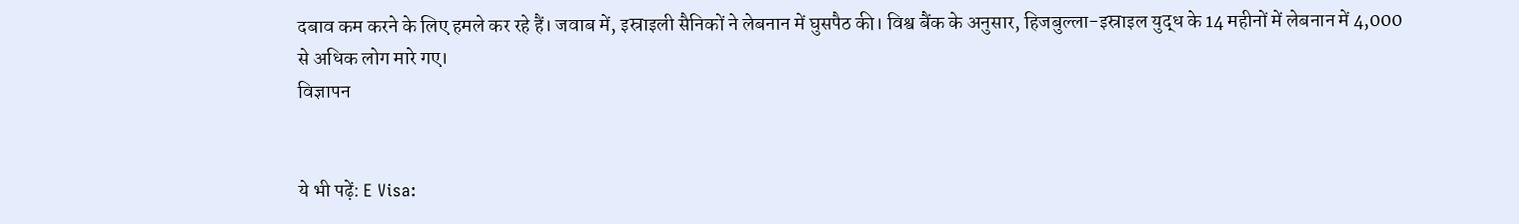दबाव कम करने के लिए हमले कर रहे हैं। जवाब में, इस्राइली सैनिकों ने लेबनान में घुसपैठ की। विश्व बैंक के अनुसार, हिजबुल्ला-इस्राइल युद्ध के 14 महीनों में लेबनान में 4,000 से अधिक लोग मारे गए।
विज्ञापन


ये भी पढ़ें: E Visa: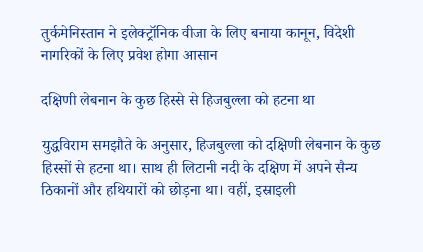तुर्कमेनिस्तान ने इलेक्ट्रॉनिक वीजा के लिए बनाया कानून, विदेशी नागरिकों के लिए प्रवेश होगा आसान

दक्षिणी लेबनान के कुछ हिस्से से हिजबुल्ला को हटना था

युद्धविराम समझौते के अनुसार, हिजबुल्ला को दक्षिणी लेबनान के कुछ हिस्सों से हटना था। साथ ही लिटानी नदी के दक्षिण में अपने सैन्य ठिकानों और हथियारों को छोड़ना था। वहीं, इस्राइली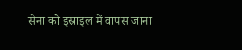सेना को इस्राइल में वापस जाना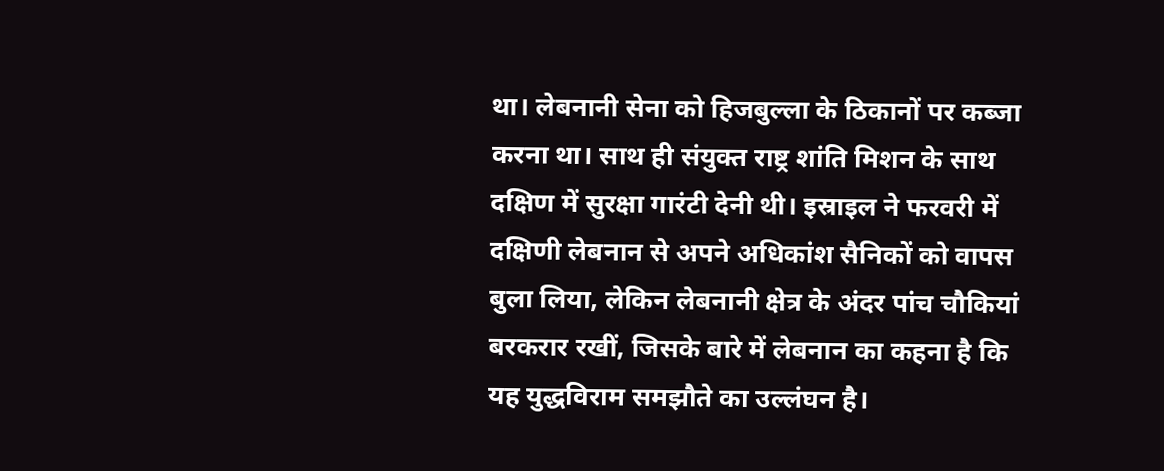था। लेबनानी सेना को हिजबुल्ला के ठिकानों पर कब्जा करना था। साथ ही संयुक्त राष्ट्र शांति मिशन के साथ दक्षिण में सुरक्षा गारंटी देनी थी। इस्राइल ने फरवरी में दक्षिणी लेबनान से अपने अधिकांश सैनिकों को वापस बुला लिया, लेकिन लेबनानी क्षेत्र के अंदर पांच चौकियां बरकरार रखीं, जिसके बारे में लेबनान का कहना है कि यह युद्धविराम समझौते का उल्लंघन है।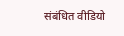संबंधित वीडियो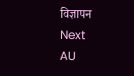विज्ञापन
Next
AU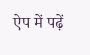ऐप में पढ़ें